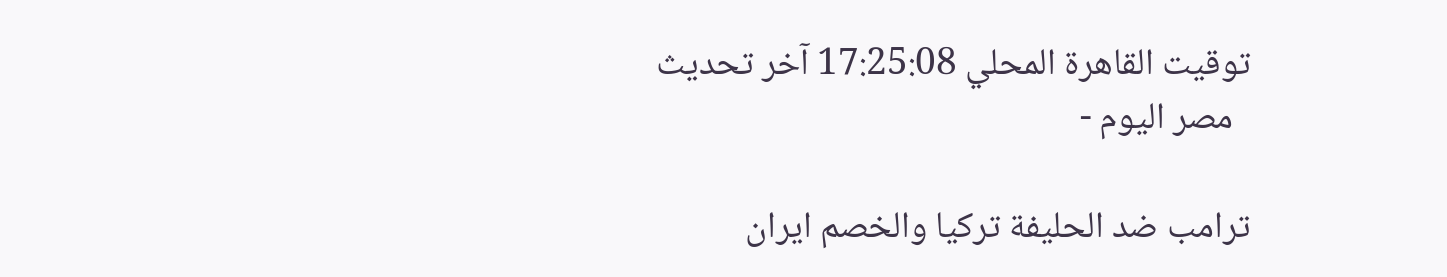توقيت القاهرة المحلي 17:25:08 آخر تحديث
  مصر اليوم -

ترامب ضد الحليفة تركيا والخصم ايران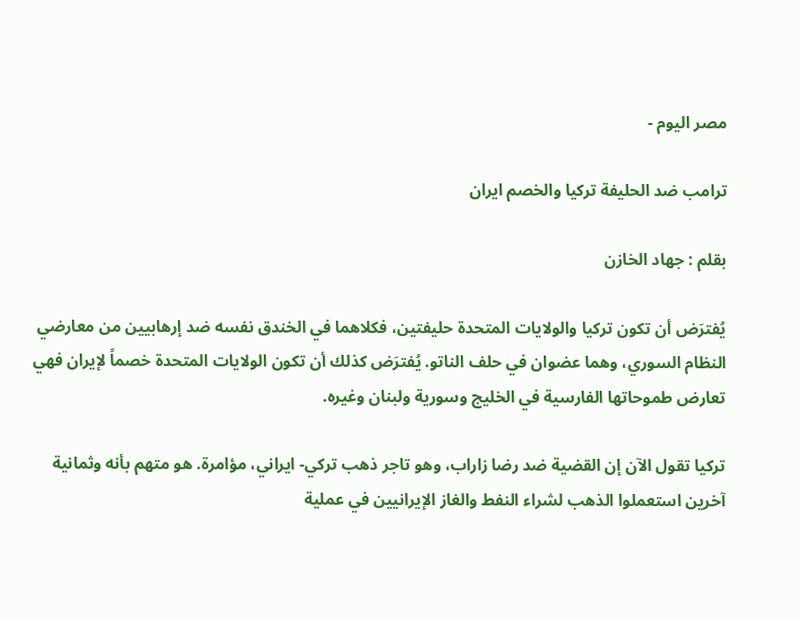مصر اليوم -

ترامب ضد الحليفة تركيا والخصم ايران

بقلم : جهاد الخازن

يُفترَض أن تكون تركيا والولايات المتحدة حليفتين، فكلاهما في الخندق نفسه ضد إرهابيين من معارضي النظام السوري، وهما عضوان في حلف الناتو. يُفترَض كذلك أن تكون الولايات المتحدة خصماً لإيران فهي تعارض طموحاتها الفارسية في الخليج وسورية ولبنان وغيره.

تركيا تقول الآن إن القضية ضد رضا زاراب، وهو تاجر ذهب تركي- ايراني، مؤامرة. هو متهم بأنه وثمانية آخرين استعملوا الذهب لشراء النفط والغاز الإيرانيين في عملية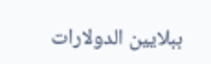ببلايين الدولارات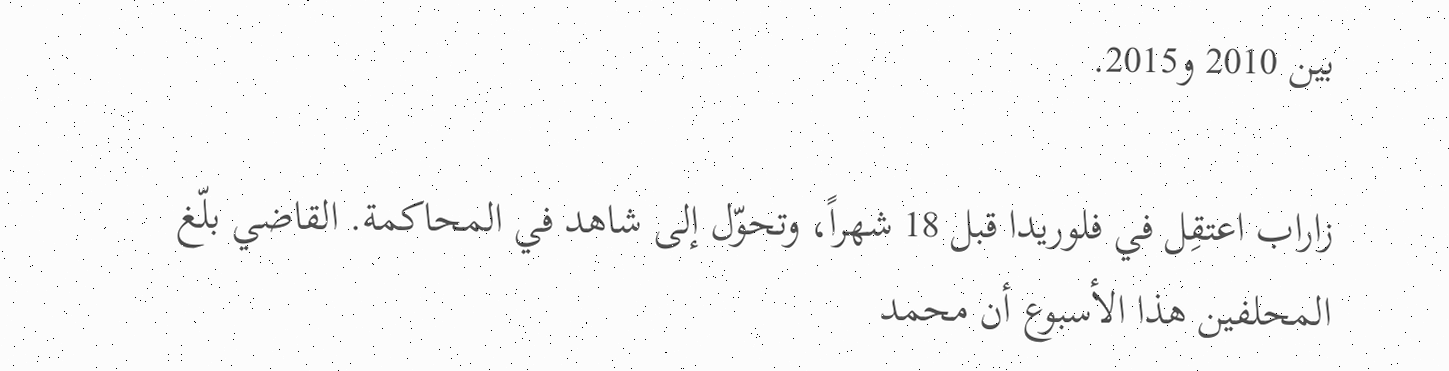بين 2010 و2015.

زاراب اعتقِل في فلوريدا قبل 18 شهراً، وتحوّل إلى شاهد في المحاكمة. القاضي بلّغ المحلفين هذا الأسبوع أن محمد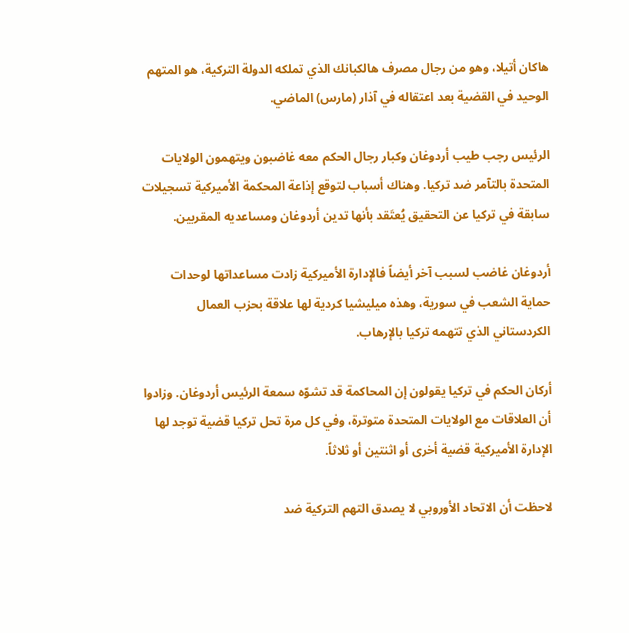هاكان أتيلا، وهو من رجال مصرف هالكبانك الذي تملكه الدولة التركية، هو المتهم الوحيد في القضية بعد اعتقاله في آذار (مارس) الماضي.

الرئيس رجب طيب أردوغان وكبار رجال الحكم معه غاضبون ويتهمون الولايات المتحدة بالتآمر ضد تركيا. وهناك أسباب لتوقع إذاعة المحكمة الأميركية تسجيلات سابقة في تركيا عن التحقيق يُعتَقد بأنها تدين أردوغان ومساعديه المقربين.

أردوغان غاضب لسبب آخر أيضاً فالإدارة الأميركية زادت مساعداتها لوحدات حماية الشعب في سورية، وهذه ميليشيا كردية لها علاقة بحزب العمال الكردستاني الذي تتهمه تركيا بالإرهاب.

أركان الحكم في تركيا يقولون إن المحاكمة قد تشوّه سمعة الرئيس أردوغان. وزادوا أن العلاقات مع الولايات المتحدة متوترة، وفي كل مرة تحل تركيا قضية توجد لها الإدارة الأميركية قضية أخرى أو اثنتين أو ثلاثاً.

لاحظت أن الاتحاد الأوروبي لا يصدق التهم التركية ضد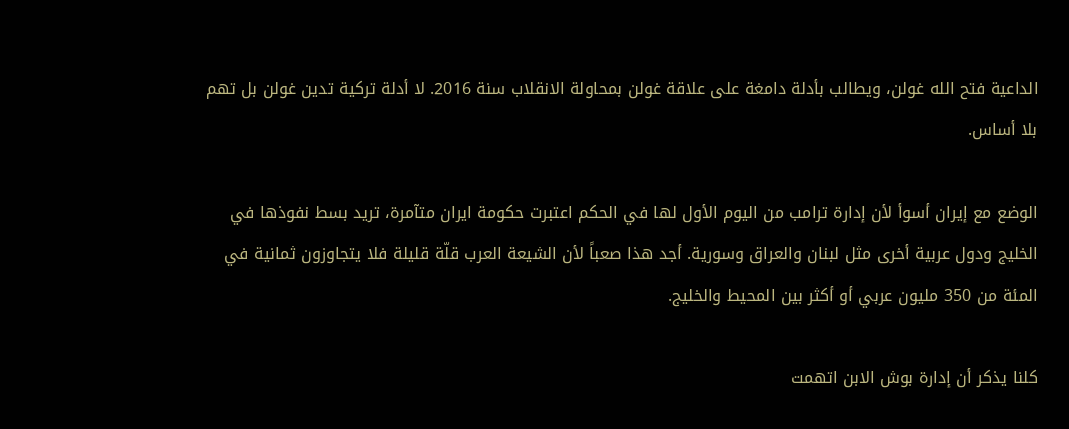الداعية فتح الله غولن، ويطالب بأدلة دامغة على علاقة غولن بمحاولة الانقلاب سنة 2016. لا أدلة تركية تدين غولن بل تهم بلا أساس.

الوضع مع إيران أسوأ لأن إدارة ترامب من اليوم الأول لها في الحكم اعتبرت حكومة ايران متآمرة، تريد بسط نفوذها في الخليج ودول عربية أخرى مثل لبنان والعراق وسورية. أجد هذا صعباً لأن الشيعة العرب قلّة قليلة فلا يتجاوزون ثمانية في المئة من 350 مليون عربي أو أكثر بين المحيط والخليج.

كلنا يذكر أن إدارة بوش الابن اتهمت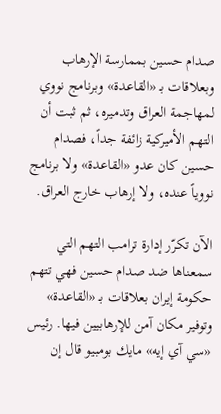صدام حسين بممارسة الإرهاب وبعلاقات بـ «القاعدة» وبرنامج نووي لمهاجمة العراق وتدميره، ثم ثبت أن التهم الأميركية زائفة جداً، فصدام حسين كان عدو «القاعدة» ولا برنامج نووياً عنده، ولا إرهاب خارج العراق.

الآن تكرّر إدارة ترامب التهم التي سمعناها ضد صدام حسين فهي تتهم حكومة إيران بعلاقات بـ «القاعدة» وتوفير مكان آمن للإرهابيين فيها. رئيس «سي آي إيه» مايك بومبيو قال إن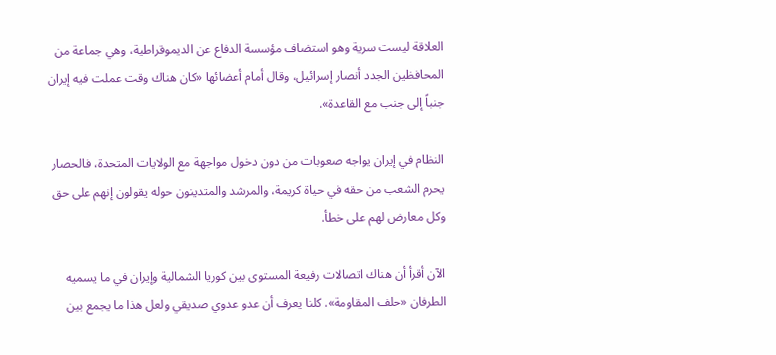العلاقة ليست سرية وهو استضاف مؤسسة الدفاع عن الديموقراطية، وهي جماعة من المحافظين الجدد أنصار إسرائيل، وقال أمام أعضائها «كان هناك وقت عملت فيه إيران جنباً إلى جنب مع القاعدة».

النظام في إيران يواجه صعوبات من دون دخول مواجهة مع الولايات المتحدة، فالحصار يحرم الشعب من حقه في حياة كريمة، والمرشد والمتدينون حوله يقولون إنهم على حق وكل معارض لهم على خطأ.

الآن أقرأ أن هناك اتصالات رفيعة المستوى بين كوريا الشمالية وإيران في ما يسميه الطرفان «حلف المقاومة». كلنا يعرف أن عدو عدوي صديقي ولعل هذا ما يجمع بين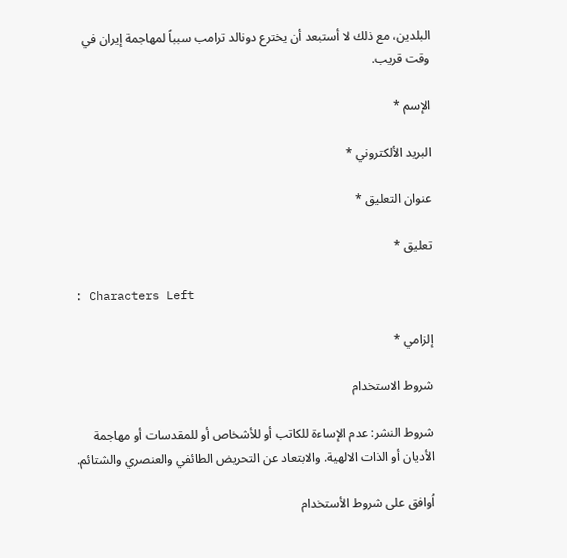البلدين، مع ذلك لا أستبعد أن يخترع دونالد ترامب سبباً لمهاجمة إيران في وقت قريب.

الإسم *

البريد الألكتروني *

عنوان التعليق *

تعليق *

: Characters Left

إلزامي *

شروط الاستخدام

شروط النشر: عدم الإساءة للكاتب أو للأشخاص أو للمقدسات أو مهاجمة الأديان أو الذات الالهية. والابتعاد عن التحريض الطائفي والعنصري والشتائم.

اُوافق على شروط الأستخدام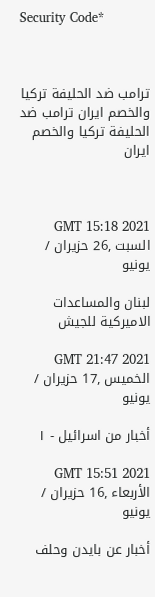Security Code*



ترامب ضد الحليفة تركيا والخصم ايران ترامب ضد الحليفة تركيا والخصم ايران



GMT 15:18 2021 السبت ,26 حزيران / يونيو

لبنان والمساعدات الاميركية للجيش

GMT 21:47 2021 الخميس ,17 حزيران / يونيو

أخبار من اسرائيل - ١

GMT 15:51 2021 الأربعاء ,16 حزيران / يونيو

أخبار عن بايدن وحلف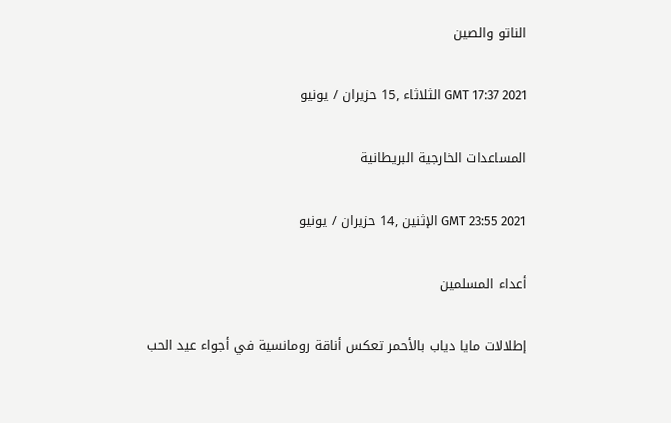الناتو والصين

GMT 17:37 2021 الثلاثاء ,15 حزيران / يونيو

المساعدات الخارجية البريطانية

GMT 23:55 2021 الإثنين ,14 حزيران / يونيو

أعداء المسلمين

إطلالات مايا دياب بالأحمر تعكس أناقة رومانسية في أجواء عيد الحب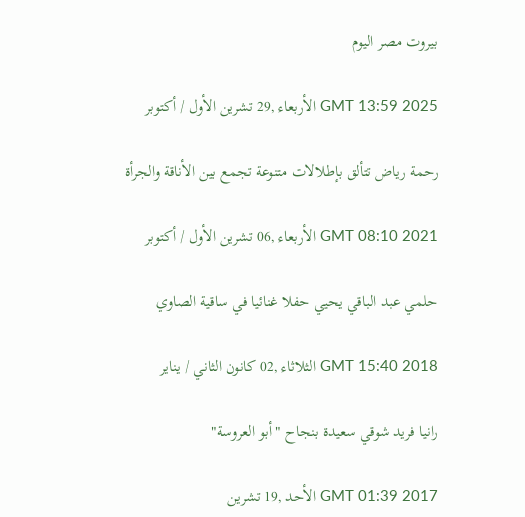بيروت مصر اليوم

GMT 13:59 2025 الأربعاء ,29 تشرين الأول / أكتوبر

رحمة رياض تتألق بإطلالات متنوعة تجمع بين الأناقة والجرأة

GMT 08:10 2021 الأربعاء ,06 تشرين الأول / أكتوبر

حلمي عبد الباقي يحيي حفلا غنائيا في ساقية الصاوي

GMT 15:40 2018 الثلاثاء ,02 كانون الثاني / يناير

رانيا فريد شوقي سعيدة بنجاح "أبو العروسة"

GMT 01:39 2017 الأحد ,19 تشرين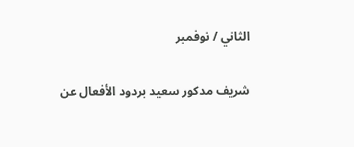الثاني / نوفمبر

شريف مدكور سعيد بردود الأفعال عن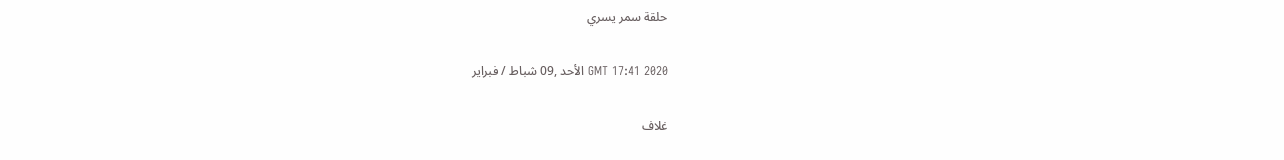حلقة سمر يسري

GMT 17:41 2020 الأحد ,09 شباط / فبراير

غلاف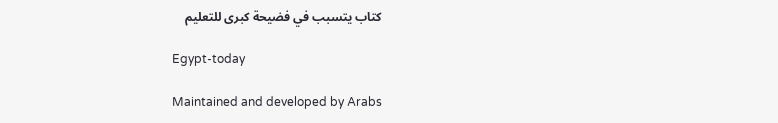كتاب يتسبب في فضيحة كبرى للتعليم

Egypt-today

Maintained and developed by Arabs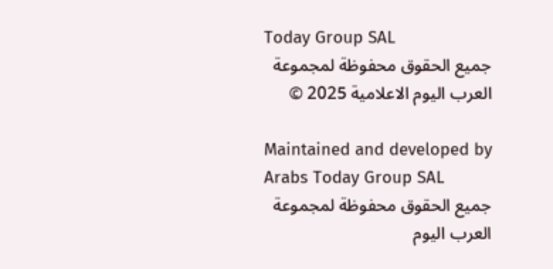Today Group SAL
جميع الحقوق محفوظة لمجموعة العرب اليوم الاعلامية 2025 ©

Maintained and developed by Arabs Today Group SAL
جميع الحقوق محفوظة لمجموعة العرب اليوم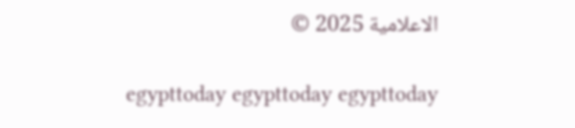الاعلامية 2025 ©

egypttoday egypttoday egypttoday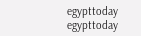egypttoday
egypttoday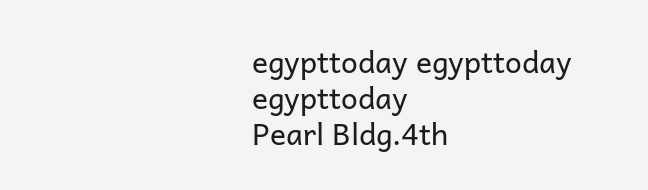egypttoday egypttoday
egypttoday
Pearl Bldg.4th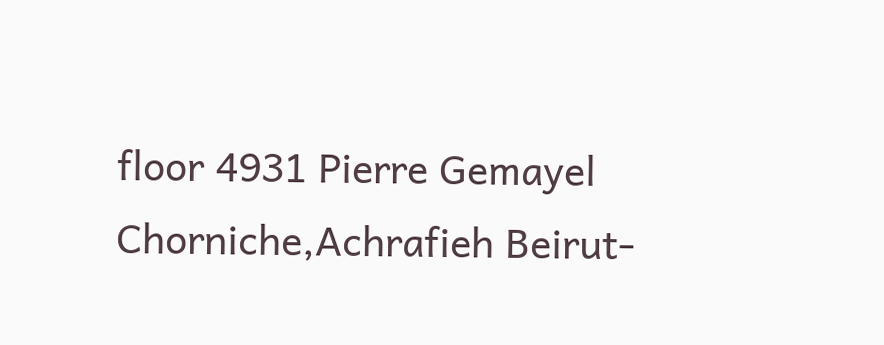floor 4931 Pierre Gemayel Chorniche,Achrafieh Beirut-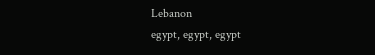Lebanon
egypt, egypt, egypt